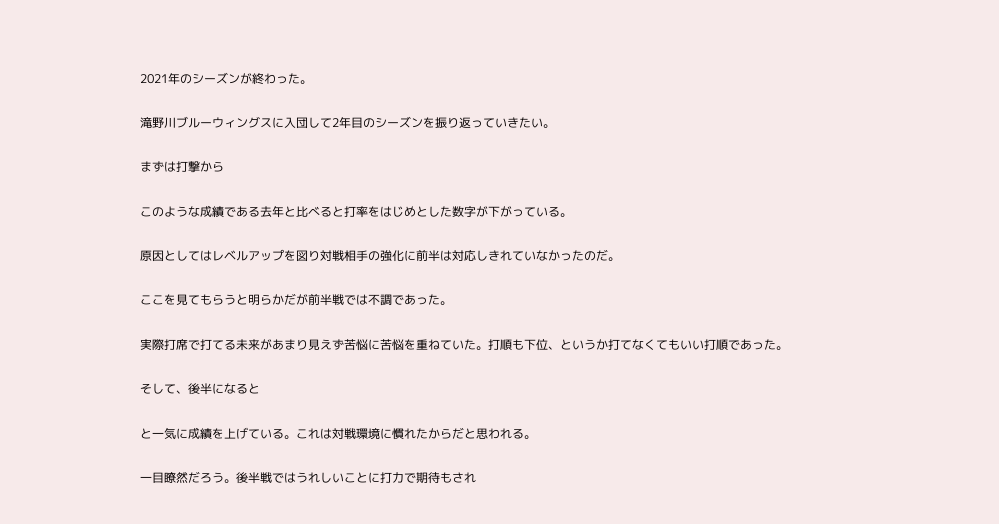2021年のシーズンが終わった。

滝野川ブルーウィングスに入団して2年目のシーズンを振り返っていきたい。

まずは打撃から

このような成績である去年と比べると打率をはじめとした数字が下がっている。

原因としてはレベルアップを図り対戦相手の強化に前半は対応しきれていなかったのだ。

ここを見てもらうと明らかだが前半戦では不調であった。

実際打席で打てる未来があまり見えず苦悩に苦悩を重ねていた。打順も下位、というか打てなくてもいい打順であった。

そして、後半になると

と一気に成績を上げている。これは対戦環境に慣れたからだと思われる。

一目瞭然だろう。後半戦ではうれしいことに打力で期待もされ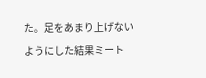た。足をあまり上げないようにした結果ミート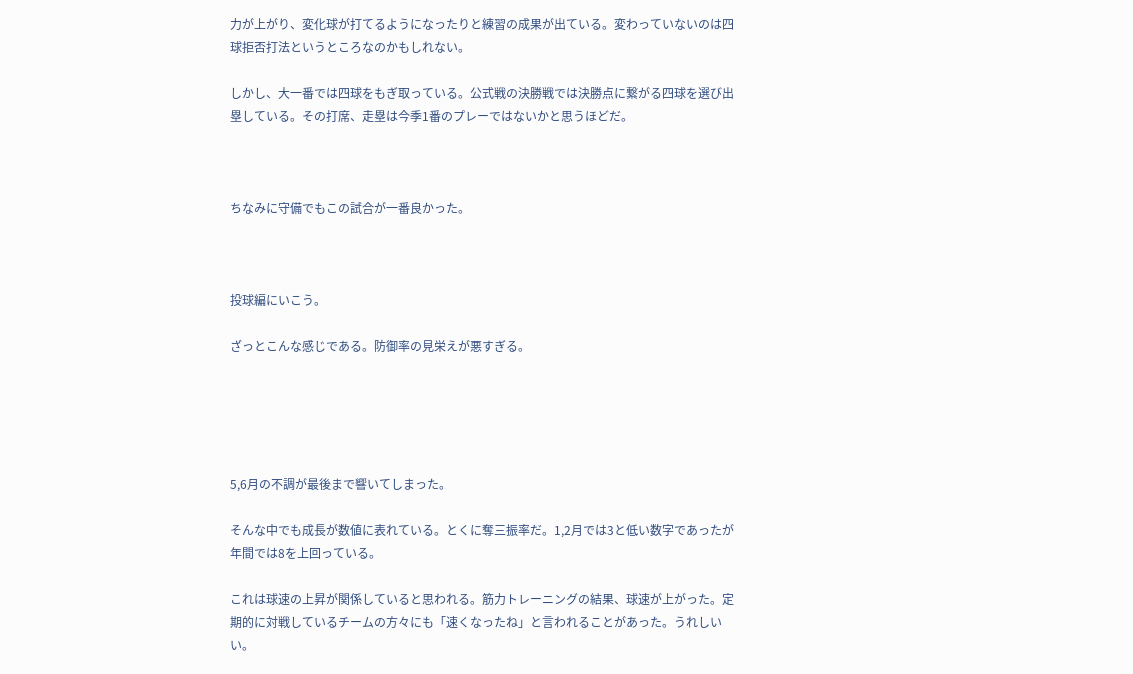力が上がり、変化球が打てるようになったりと練習の成果が出ている。変わっていないのは四球拒否打法というところなのかもしれない。

しかし、大一番では四球をもぎ取っている。公式戦の決勝戦では決勝点に繋がる四球を選び出塁している。その打席、走塁は今季1番のプレーではないかと思うほどだ。



ちなみに守備でもこの試合が一番良かった。



投球編にいこう。

ざっとこんな感じである。防御率の見栄えが悪すぎる。





5,6月の不調が最後まで響いてしまった。

そんな中でも成長が数値に表れている。とくに奪三振率だ。1,2月では3と低い数字であったが年間では8を上回っている。

これは球速の上昇が関係していると思われる。筋力トレーニングの結果、球速が上がった。定期的に対戦しているチームの方々にも「速くなったね」と言われることがあった。うれしいい。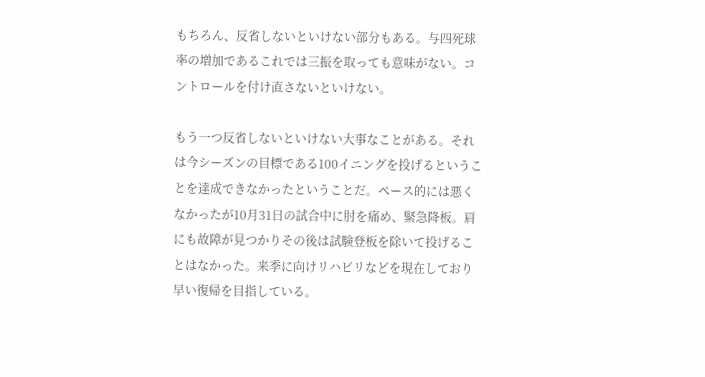もちろん、反省しないといけない部分もある。与四死球率の増加であるこれでは三振を取っても意味がない。コントロールを付け直さないといけない。

もう一つ反省しないといけない大事なことがある。それは今シーズンの目標である100イニングを投げるということを達成できなかったということだ。ペース的には悪くなかったが10月31日の試合中に肘を痛め、緊急降板。肩にも故障が見つかりその後は試験登板を除いて投げることはなかった。来季に向けリハビリなどを現在しており早い復帰を目指している。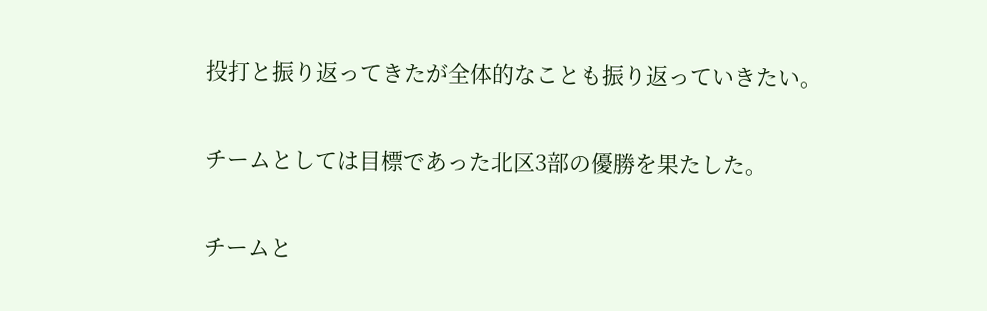投打と振り返ってきたが全体的なことも振り返っていきたい。

チームとしては目標であった北区3部の優勝を果たした。

チームと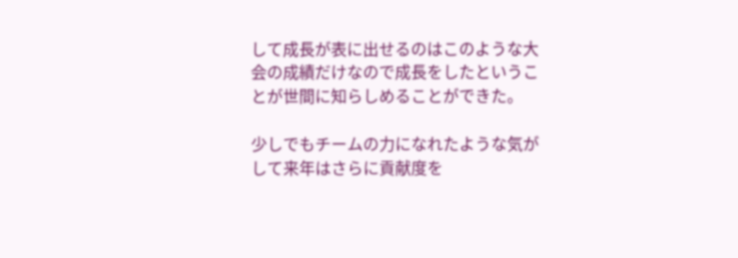して成長が表に出せるのはこのような大会の成績だけなので成長をしたということが世間に知らしめることができた。

少しでもチームの力になれたような気がして来年はさらに貢献度を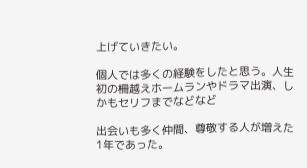上げていきたい。

個人では多くの経験をしたと思う。人生初の柵越えホームランやドラマ出演、しかもセリフまでなどなど

出会いも多く仲間、尊敬する人が増えた1年であった。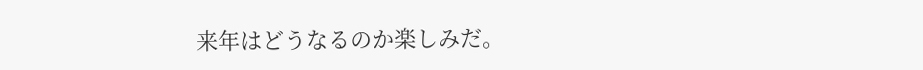来年はどうなるのか楽しみだ。